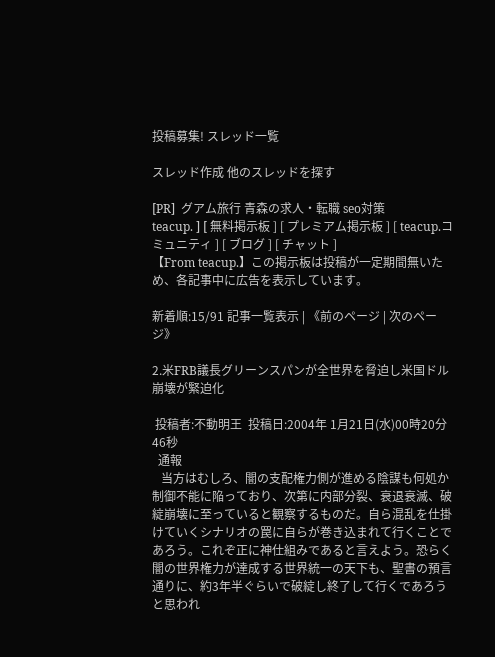投稿募集! スレッド一覧

スレッド作成 他のスレッドを探す

[PR]  グアム旅行 青森の求人・転職 seo対策
teacup. ] [ 無料掲示板 ] [ プレミアム掲示板 ] [ teacup.コミュニティ ] [ ブログ ] [ チャット ]
【From teacup.】この掲示板は投稿が一定期間無いため、各記事中に広告を表示しています。

新着順:15/91 記事一覧表示 | 《前のページ | 次のページ》

2.米FRB議長グリーンスパンが全世界を脅迫し米国ドル崩壊が緊迫化

 投稿者:不動明王  投稿日:2004年 1月21日(水)00時20分46秒
  通報
   当方はむしろ、闇の支配権力側が進める陰謀も何処か制御不能に陥っており、次第に内部分裂、衰退衰滅、破綻崩壊に至っていると観察するものだ。自ら混乱を仕掛けていくシナリオの罠に自らが巻き込まれて行くことであろう。これぞ正に神仕組みであると言えよう。恐らく闇の世界権力が達成する世界統一の天下も、聖書の預言通りに、約3年半ぐらいで破綻し終了して行くであろうと思われ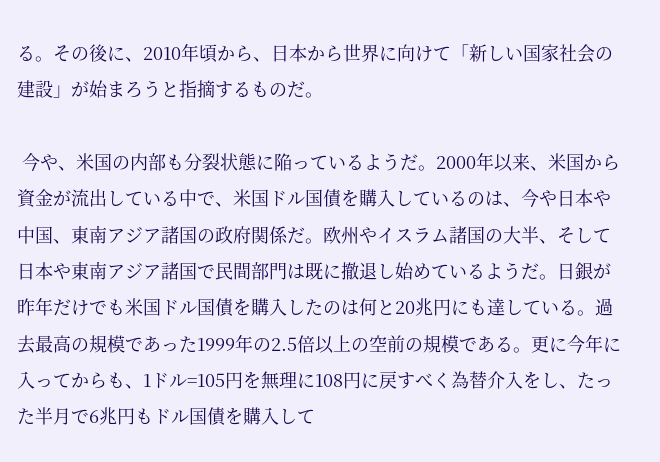る。その後に、2010年頃から、日本から世界に向けて「新しい国家社会の建設」が始まろうと指摘するものだ。

 今や、米国の内部も分裂状態に陥っているようだ。2000年以来、米国から資金が流出している中で、米国ドル国債を購入しているのは、今や日本や中国、東南アジア諸国の政府関係だ。欧州やイスラム諸国の大半、そして日本や東南アジア諸国で民間部門は既に撤退し始めているようだ。日銀が昨年だけでも米国ドル国債を購入したのは何と20兆円にも達している。過去最高の規模であった1999年の2.5倍以上の空前の規模である。更に今年に入ってからも、1ドル=105円を無理に108円に戻すべく為替介入をし、たった半月で6兆円もドル国債を購入して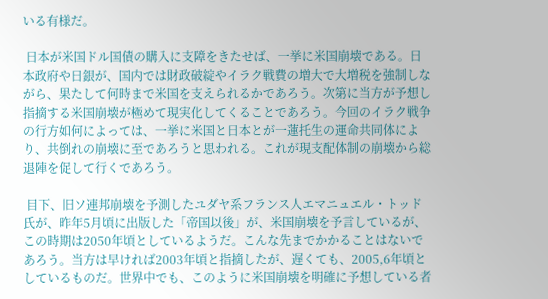いる有様だ。

 日本が米国ドル国債の購入に支障をきたせば、一挙に米国崩壊である。日本政府や日銀が、国内では財政破綻やイラク戦費の増大で大増税を強制しながら、果たして何時まで米国を支えられるかであろう。次第に当方が予想し指摘する米国崩壊が極めて現実化してくることであろう。今回のイラク戦争の行方如何によっては、一挙に米国と日本とが一蓮托生の運命共同体により、共倒れの崩壊に至であろうと思われる。これが現支配体制の崩壊から総退陣を促して行くであろう。

 目下、旧ソ連邦崩壊を予測したユダヤ系フランス人エマニュエル・トッド氏が、昨年5月頃に出版した「帝国以後」が、米国崩壊を予言しているが、この時期は2050年頃としているようだ。こんな先までかかることはないであろう。当方は早ければ2003年頃と指摘したが、遅くても、2005,6年頃としているものだ。世界中でも、このように米国崩壊を明確に予想している者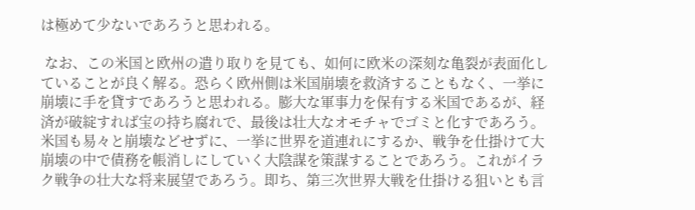は極めて少ないであろうと思われる。

 なお、この米国と欧州の遣り取りを見ても、如何に欧米の深刻な亀裂が表面化していることが良く解る。恐らく欧州側は米国崩壊を救済することもなく、一挙に崩壊に手を貸すであろうと思われる。膨大な軍事力を保有する米国であるが、経済が破綻すれば宝の持ち腐れで、最後は壮大なオモチャでゴミと化すであろう。米国も易々と崩壊などせずに、一挙に世界を道連れにするか、戦争を仕掛けて大崩壊の中で債務を帳消しにしていく大陰謀を策謀することであろう。これがイラク戦争の壮大な将来展望であろう。即ち、第三次世界大戦を仕掛ける狙いとも言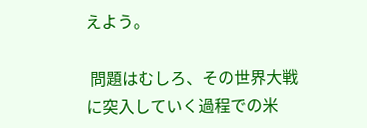えよう。

 問題はむしろ、その世界大戦に突入していく過程での米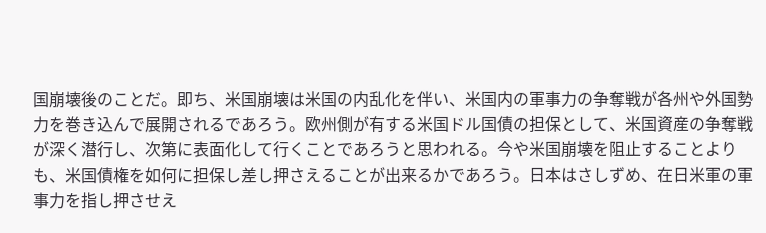国崩壊後のことだ。即ち、米国崩壊は米国の内乱化を伴い、米国内の軍事力の争奪戦が各州や外国勢力を巻き込んで展開されるであろう。欧州側が有する米国ドル国債の担保として、米国資産の争奪戦が深く潜行し、次第に表面化して行くことであろうと思われる。今や米国崩壊を阻止することよりも、米国債権を如何に担保し差し押さえることが出来るかであろう。日本はさしずめ、在日米軍の軍事力を指し押させえ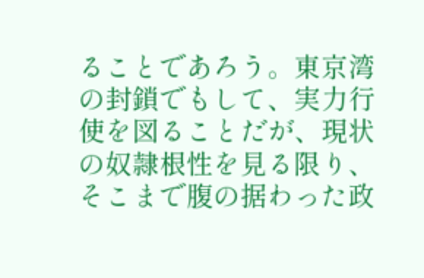ることであろう。東京湾の封鎖でもして、実力行使を図ることだが、現状の奴隷根性を見る限り、そこまで腹の据わった政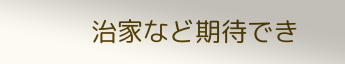治家など期待でき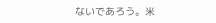ないであろう。米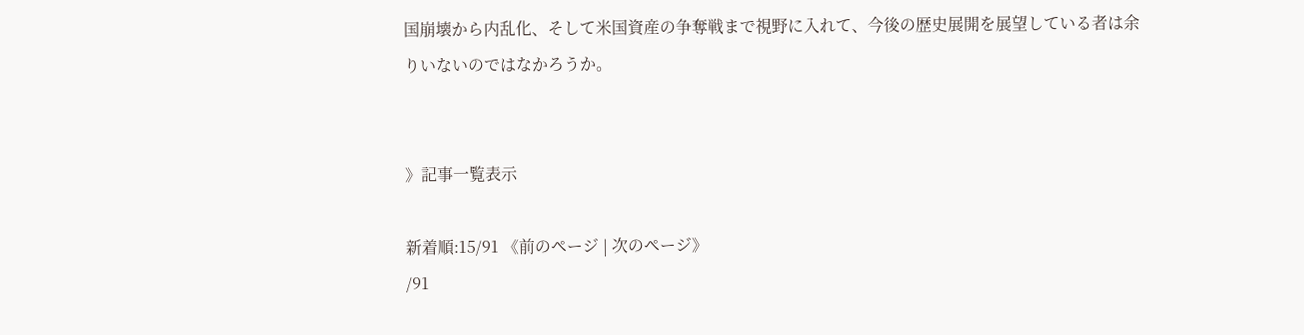国崩壊から内乱化、そして米国資産の争奪戦まで視野に入れて、今後の歴史展開を展望している者は余りいないのではなかろうか。


》記事一覧表示

新着順:15/91 《前のページ | 次のページ》
/91